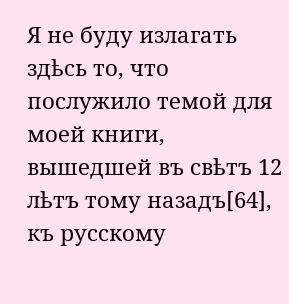Я не буду излагать здѣсь то, что послужило темой для моей книги, вышедшей въ свѣтъ 12 лѣтъ тому назадъ[64], къ русскому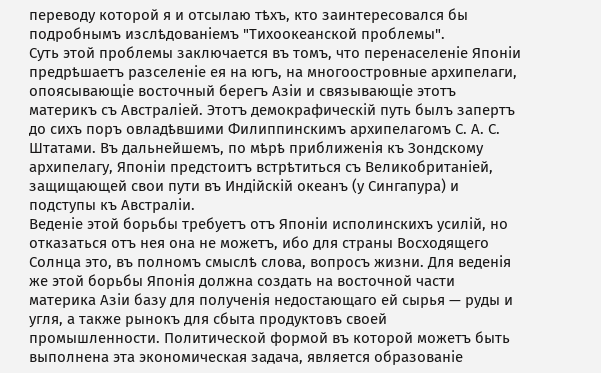переводу которой я и отсылаю тѣхъ, кто заинтересовался бы подробнымъ изслѣдованiемъ "Тихоокеанской проблемы".
Суть этой проблемы заключается въ томъ, что перенаселенiе Японiи предрѣшаетъ разселенiе ея на югъ, на многоостровные архипелаги, опоясывающiе восточный берегъ Азiи и связывающiе этотъ материкъ съ Австралiей. Этотъ демокрафическiй путь былъ запертъ до сихъ поръ овладѣвшими Филиппинскимъ архипелагомъ С. А. С. Штатами. Въ дальнейшемъ, по мѣрѣ приближенiя къ Зондскому архипелагу, Японiи предстоитъ встрѣтиться съ Великобританiей, защищающей свои пути въ Индiйскiй океанъ (у Сингапура) и подступы къ Австралiи.
Веденiе этой борьбы требуетъ отъ Японiи исполинскихъ усилiй, но отказаться отъ нея она не можетъ, ибо для страны Восходящего Солнца это, въ полномъ смыслѣ слова, вопросъ жизни. Для веденiя же этой борьбы Японiя должна создать на восточной части материка Азiи базу для полученiя недостающаго ей сырья — руды и угля, а также рынокъ для сбыта продуктовъ своей промышленности. Политической формой въ которой можетъ быть выполнена эта экономическая задача, является образованiе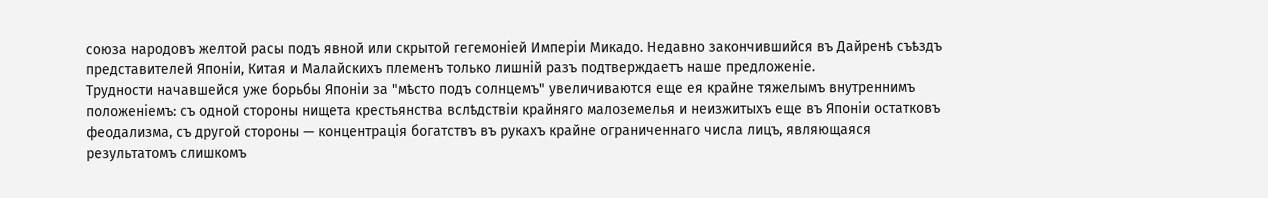союза народовъ желтой расы подъ явной или скрытой гегемонiей Имперiи Микадо. Недавно закончившийся въ Дайренѣ съѣздъ представителей Японiи, Китая и Малайскихъ племенъ только лишнiй разъ подтверждаетъ наше предложенiе.
Трудности начавшейся уже борьбы Японiи за "мѣсто подъ солнцемъ" увеличиваются еще ея крайне тяжелымъ внутреннимъ положенiемъ: съ одной стороны нищета крестьянства вслѣдствiи крайняго малоземелья и неизжитыхъ еще въ Японiи остатковъ феодализма, съ другой стороны — концентрацiя богатствъ въ рукахъ крайне ограниченнаго числа лицъ, являющаяся результатомъ слишкомъ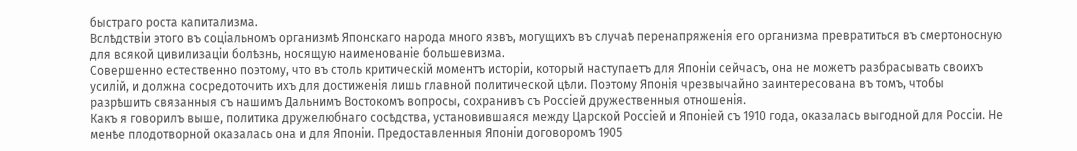быстраго роста капитализма.
Вслѣдствiи этого въ соцiальномъ организмѣ Японскаго народа много язвъ, могущихъ въ случаѣ перенапряженiя его организма превратиться въ смертоносную для всякой цивилизацiи болѣзнь, носящую наименованiе большевизма.
Совершенно естественно поэтому, что въ столь критическiй моментъ исторiи, который наступаетъ для Японiи сейчасъ, она не можетъ разбрасывать своихъ усилiй, и должна сосредоточить ихъ для достиженiя лишь главной политической цѣли. Поэтому Японiя чрезвычайно заинтересована въ томъ, чтобы разрѣшить связанныя съ нашимъ Дальнимъ Востокомъ вопросы, сохранивъ съ Россiей дружественныя отношенiя.
Какъ я говорилъ выше, политика дружелюбнаго сосѣдства, установившаяся между Царской Россiей и Японiей съ 1910 года, оказалась выгодной для Россiи. Не менѣе плодотворной оказалась она и для Японiи. Предоставленныя Японiи договоромъ 1905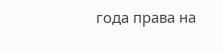года права на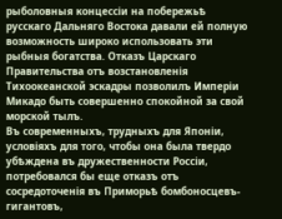рыболовныя концессiи на побережьѣ русскаго Дальняго Востока давали ей полную возможность широко использовать эти рыбныя богатства. Отказъ Царскаго Правительства отъ возстановленiя Тихоокеанской эскадры позволилъ Имперiи Микадо быть совершенно спокойной за свой морской тылъ.
Въ современныхъ, трудныхъ для Японiи, условiяхъ для того, чтобы она была твердо убѣждена въ дружественности Россiи, потребовался бы еще отказъ отъ сосредоточенiя въ Приморьѣ бомбоносцевъ-гигантовъ,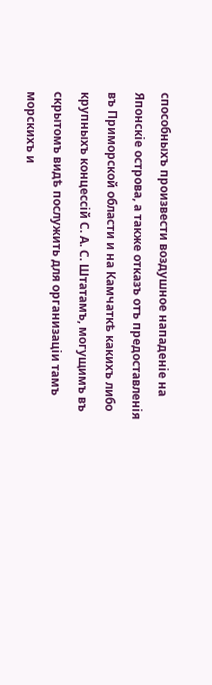способныхъ произвести воздушное нападенiе на Японскiе острова, а также отказъ отъ предоставленiя въ Приморской области и на Камчаткѣ какихъ либо крупныхъ концессiй С. А. С. Штатамъ, могущимъ въ скрытомъ видѣ послужить для организацiи тамъ морскихъ и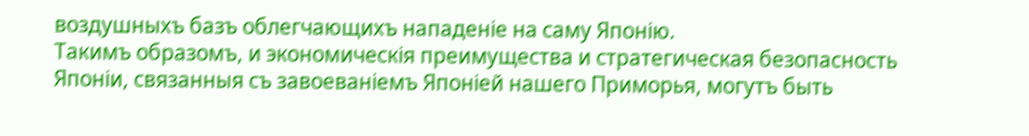воздушныхъ базъ облегчающихъ нападенiе на саму Японiю.
Такимъ образомъ, и экономическiя преимущества и стратегическая безопасность Японiи, связанныя съ завоеванiемъ Японiей нашего Приморья, могутъ быть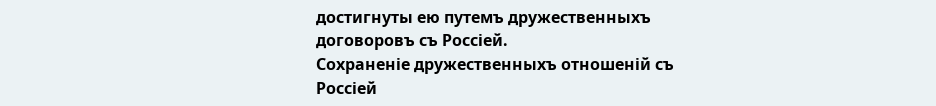достигнуты ею путемъ дружественныхъ договоровъ съ Россiей.
Сохраненiе дружественныхъ отношенiй съ Россiей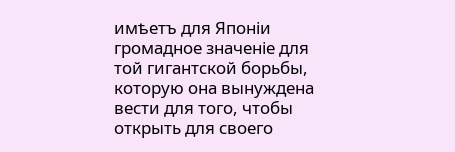имѣетъ для Японiи громадное значенiе для той гигантской борьбы, которую она вынуждена вести для того, чтобы открыть для своего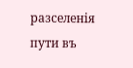разселенiя пути въ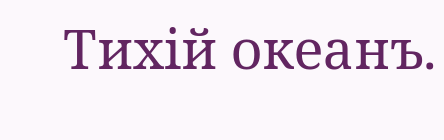Тихiй океанъ.